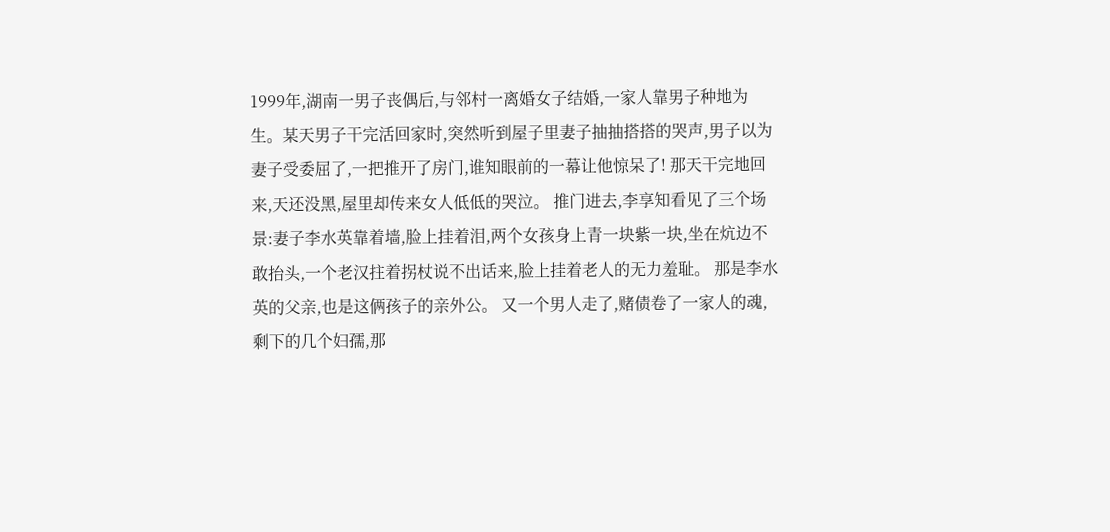1999年,湖南一男子丧偶后,与邻村一离婚女子结婚,一家人靠男子种地为生。某天男子干完活回家时,突然听到屋子里妻子抽抽搭搭的哭声,男子以为妻子受委屈了,一把推开了房门,谁知眼前的一幕让他惊呆了! 那天干完地回来,天还没黑,屋里却传来女人低低的哭泣。 推门进去,李享知看见了三个场景:妻子李水英靠着墙,脸上挂着泪,两个女孩身上青一块紫一块,坐在炕边不敢抬头,一个老汉拄着拐杖说不出话来,脸上挂着老人的无力羞耻。 那是李水英的父亲,也是这俩孩子的亲外公。 又一个男人走了,赌债卷了一家人的魂,剩下的几个妇孺,那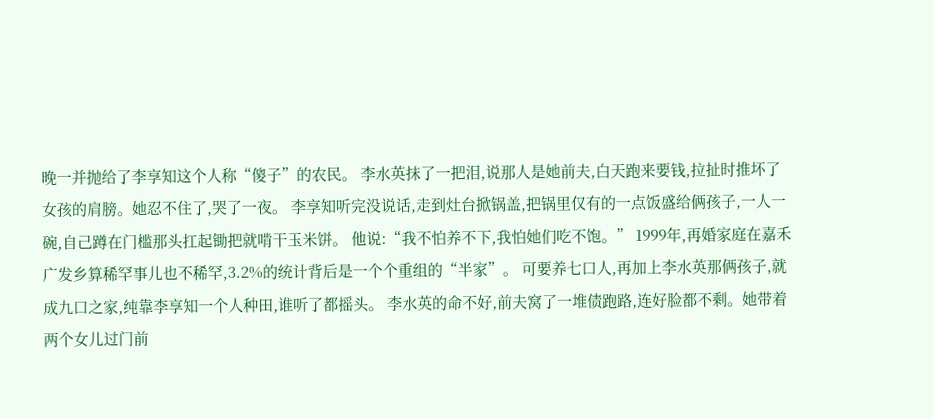晚一并抛给了李享知这个人称“傻子”的农民。 李水英抹了一把泪,说那人是她前夫,白天跑来要钱,拉扯时推坏了女孩的肩膀。她忍不住了,哭了一夜。 李享知听完没说话,走到灶台掀锅盖,把锅里仅有的一点饭盛给俩孩子,一人一碗,自己蹲在门槛那头扛起锄把就啃干玉米饼。 他说:“我不怕养不下,我怕她们吃不饱。” 1999年,再婚家庭在嘉禾广发乡算稀罕事儿也不稀罕,3.2%的统计背后是一个个重组的“半家”。 可要养七口人,再加上李水英那俩孩子,就成九口之家,纯靠李享知一个人种田,谁听了都摇头。 李水英的命不好,前夫窝了一堆债跑路,连好脸都不剩。她带着两个女儿过门前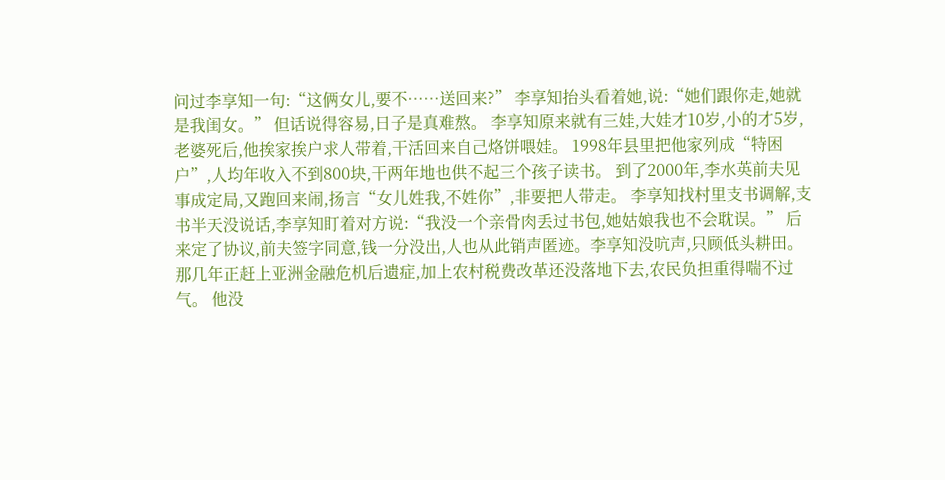问过李享知一句:“这俩女儿,要不……送回来?” 李享知抬头看着她,说:“她们跟你走,她就是我闺女。” 但话说得容易,日子是真难熬。 李享知原来就有三娃,大娃才10岁,小的才5岁,老婆死后,他挨家挨户求人带着,干活回来自己烙饼喂娃。 1998年县里把他家列成“特困户”,人均年收入不到800块,干两年地也供不起三个孩子读书。 到了2000年,李水英前夫见事成定局,又跑回来闹,扬言“女儿姓我,不姓你”,非要把人带走。 李享知找村里支书调解,支书半天没说话,李享知盯着对方说:“我没一个亲骨肉丢过书包,她姑娘我也不会耽误。” 后来定了协议,前夫签字同意,钱一分没出,人也从此销声匿迹。李享知没吭声,只顾低头耕田。 那几年正赶上亚洲金融危机后遗症,加上农村税费改革还没落地下去,农民负担重得喘不过气。 他没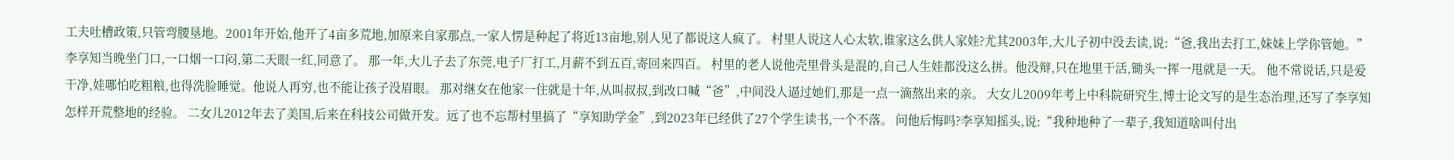工夫吐槽政策,只管弯腰垦地。2001年开始,他开了4亩多荒地,加原来自家那点,一家人愣是种起了将近13亩地,别人见了都说这人疯了。 村里人说这人心太软,谁家这么供人家娃?尤其2003年,大儿子初中没去读,说:“爸,我出去打工,妹妹上学你管她。”李享知当晚坐门口,一口烟一口闷,第二天眼一红,同意了。 那一年,大儿子去了东莞,电子厂打工,月薪不到五百,寄回来四百。 村里的老人说他壳里骨头是混的,自己人生娃都没这么拼。他没辩,只在地里干活,锄头一挥一甩就是一天。 他不常说话,只是爱干净,娃哪怕吃粗粮,也得洗脸睡觉。他说人再穷,也不能让孩子没眉眼。 那对继女在他家一住就是十年,从叫叔叔,到改口喊“爸”,中间没人逼过她们,那是一点一滴熬出来的亲。 大女儿2009年考上中科院研究生,博士论文写的是生态治理,还写了李享知怎样开荒整地的经验。 二女儿2012年去了美国,后来在科技公司做开发。远了也不忘帮村里搞了“享知助学金”,到2023年已经供了27个学生读书,一个不落。 问他后悔吗?李享知摇头,说:“我种地种了一辈子,我知道啥叫付出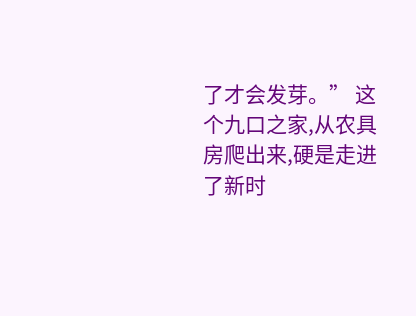了才会发芽。” 这个九口之家,从农具房爬出来,硬是走进了新时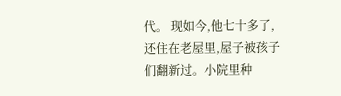代。 现如今,他七十多了,还住在老屋里,屋子被孩子们翻新过。小院里种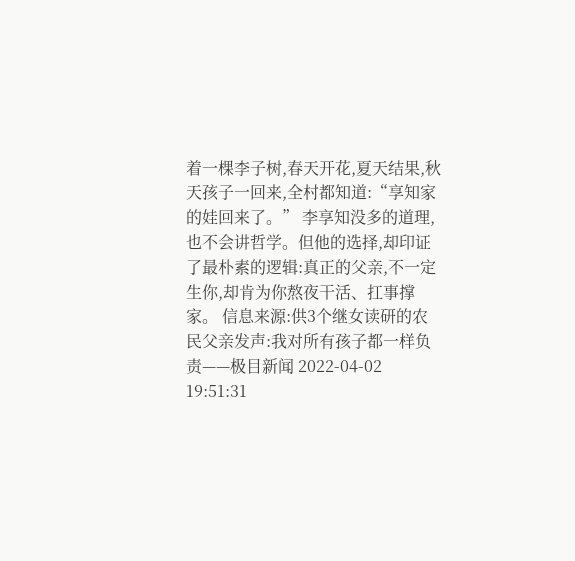着一棵李子树,春天开花,夏天结果,秋天孩子一回来,全村都知道:“享知家的娃回来了。” 李享知没多的道理,也不会讲哲学。但他的选择,却印证了最朴素的逻辑:真正的父亲,不一定生你,却肯为你熬夜干活、扛事撑家。 信息来源:供3个继女读研的农民父亲发声:我对所有孩子都一样负责——极目新闻 2022-04-02 19:51:31